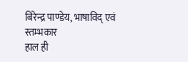बिरेन्द्र पाण्डेय, भाषाविद् एवं स्तम्भकार
हाल ही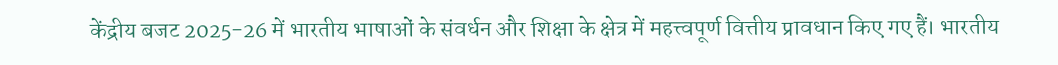केंद्रीय बजट 2025-26 में भारतीय भाषाओं के संवर्धन और शिक्षा के क्षेत्र में महत्त्वपूर्ण वित्तीय प्रावधान किए गए हैं। भारतीय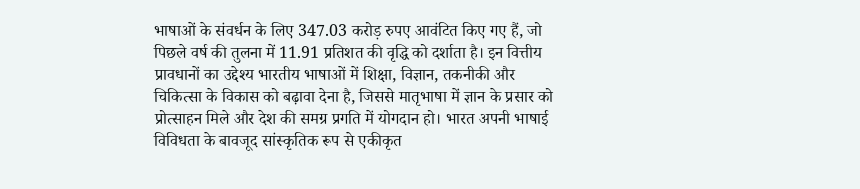भाषाओं के संवर्धन के लिए 347.03 करोड़ रुपए आवंटित किए गए हैं, जो पिछले वर्ष की तुलना में 11.91 प्रतिशत की वृद्धि को दर्शाता है। इन वित्तीय प्रावधानों का उद्देश्य भारतीय भाषाओं में शिक्षा, विज्ञान, तकनीकी और चिकित्सा के विकास को बढ़ावा देना है, जिससे मातृभाषा में ज्ञान के प्रसार को प्रोत्साहन मिले और देश की समग्र प्रगति में योगदान हो। भारत अपनी भाषाई विविधता के बावजूद सांस्कृतिक रूप से एकीकृत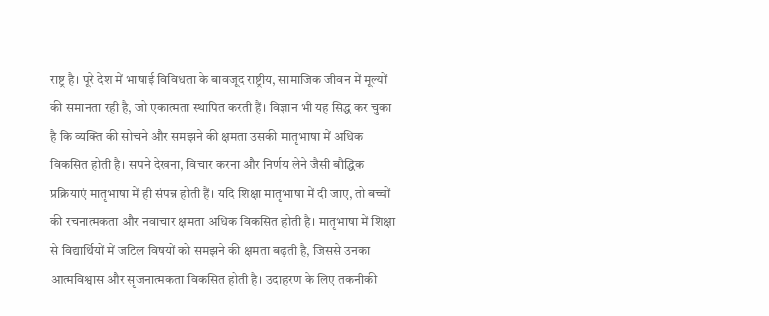राष्ट्र है। पूरे देश में भाषाई विविधता के बावजूद राष्ट्रीय, सामाजिक जीवन में मूल्यों की समानता रही है, जो एकात्मता स्थापित करती हैं। विज्ञान भी यह सिद्ध कर चुका है कि व्यक्ति की सोचने और समझने की क्षमता उसकी मातृभाषा में अधिक विकसित होती है। सपने देखना, विचार करना और निर्णय लेने जैसी बौद्धिक प्रक्रियाएं मातृभाषा में ही संपन्न होती हैं। यदि शिक्षा मातृभाषा में दी जाए, तो बच्चों की रचनात्मकता और नवाचार क्षमता अधिक विकसित होती है। मातृभाषा में शिक्षा से विद्यार्थियों में जटिल विषयों को समझने की क्षमता बढ़ती है, जिससे उनका आत्मविश्वास और सृजनात्मकता विकसित होती है। उदाहरण के लिए तकनीकी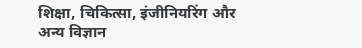शिक्षा, चिकित्सा, इंजीनियरिंग और अन्य विज्ञान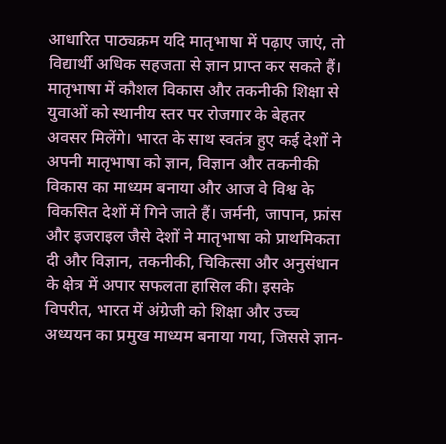आधारित पाठ्यक्रम यदि मातृभाषा में पढ़ाए जाएं, तो विद्यार्थी अधिक सहजता से ज्ञान प्राप्त कर सकते हैं।
मातृभाषा में कौशल विकास और तकनीकी शिक्षा से युवाओं को स्थानीय स्तर पर रोजगार के बेहतर अवसर मिलेंगे। भारत के साथ स्वतंत्र हुए कई देशों ने अपनी मातृभाषा को ज्ञान, विज्ञान और तकनीकी विकास का माध्यम बनाया और आज वे विश्व के विकसित देशों में गिने जाते हैं। जर्मनी, जापान, फ्रांस और इजराइल जैसे देशों ने मातृभाषा को प्राथमिकता दी और विज्ञान, तकनीकी, चिकित्सा और अनुसंधान के क्षेत्र में अपार सफलता हासिल की। इसके विपरीत, भारत में अंग्रेजी को शिक्षा और उच्च अध्ययन का प्रमुख माध्यम बनाया गया, जिससे ज्ञान-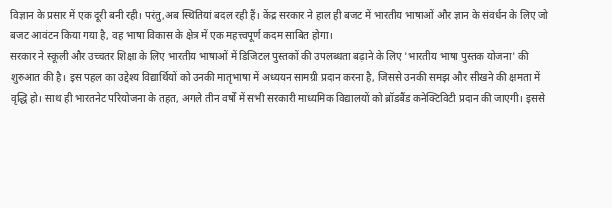विज्ञान के प्रसार में एक दूरी बनी रही। परंतु,अब स्थितियां बदल रही हैं। केंद्र सरकार ने हाल ही बजट में भारतीय भाषाओं और ज्ञान के संवर्धन के लिए जो बजट आवंटन किया गया है, वह भाषा विकास के क्षेत्र में एक महत्त्वपूर्ण कदम साबित होगा।
सरकार ने स्कूली और उच्चतर शिक्षा के लिए भारतीय भाषाओं में डिजिटल पुस्तकों की उपलब्धता बढ़ाने के लिए 'भारतीय भाषा पुस्तक योजना' की शुरुआत की है। इस पहल का उद्देश्य विद्यार्थियों को उनकी मातृभाषा में अध्ययन सामग्री प्रदान करना है, जिससे उनकी समझ और सीखने की क्षमता में वृद्धि हो। साथ ही भारतनेट परियोजना के तहत, अगले तीन वर्षों में सभी सरकारी माध्यमिक विद्यालयों को ब्रॉडबैंड कनेक्टिविटी प्रदान की जाएगी। इससे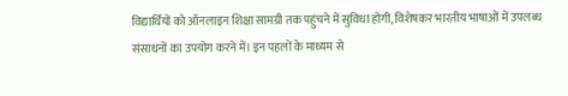विद्यार्थियों को ऑनलाइन शिक्षा सामग्री तक पहुंचने में सुविधा होगी, विशेषकर भारतीय भाषाओं में उपलब्ध संसाधनों का उपयोग करने में। इन पहलों के माध्यम से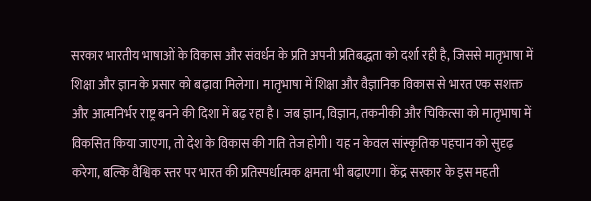सरकार भारतीय भाषाओं के विकास और संवर्धन के प्रति अपनी प्रतिबद्धता को दर्शा रही है, जिससे मातृभाषा में शिक्षा और ज्ञान के प्रसार को बढ़ावा मिलेगा। मातृभाषा में शिक्षा और वैज्ञानिक विकास से भारत एक सशक्त और आत्मनिर्भर राष्ट्र बनने की दिशा में बढ़ रहा है। जब ज्ञान, विज्ञान, तकनीकी और चिकित्सा को मातृभाषा में विकसित किया जाएगा, तो देश के विकास की गति तेज होगी। यह न केवल सांस्कृतिक पहचान को सुदृढ़ करेगा, बल्कि वैश्विक स्तर पर भारत की प्रतिस्पर्धात्मक क्षमता भी बढ़ाएगा। केंद्र सरकार के इस महती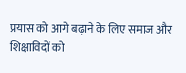प्रयास को आगे बढ़ाने के लिए समाज और शिक्षाविदों को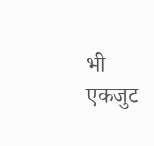भी एकजुट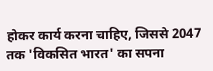होकर कार्य करना चाहिए, जिससे 2047 तक 'विकसित भारत' का सपना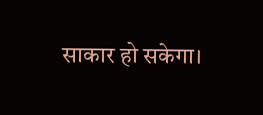साकार हो सकेगा।